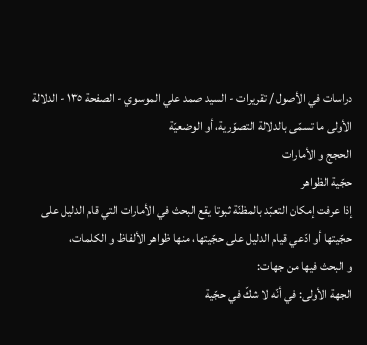دراسات في الأصول / تقريرات - السيد صمد علي الموسوي - الصفحة ١٣٥ - الدلالة الأولى ما تسمّى بالدلالة التصوّرية، أو الوضعيّة
الحجج و الأمارات
حجّية الظواهر
إذا عرفت إمكان التعبّد بالمظنّة ثبوتا يقع البحث في الأمارات التي قام الدليل على حجّيتها أو ادّعي قيام الدليل على حجّيتها، منها ظواهر الألفاظ و الكلمات،
و البحث فيها من جهات:
الجهة الأولى: في أنّه لا شكّ في حجّية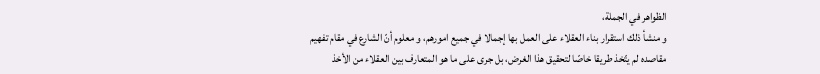الظواهر في الجملة،
و منشأ ذلك استقرار بناء العقلاء على العمل بها إجمالا في جميع امورهم، و معلوم أنّ الشارع في مقام تفهيم مقاصده لم يتّخذ طريقا خاصّا لتحقيق هذا الغرض، بل جرى على ما هو المتعارف بين العقلاء من الأخذ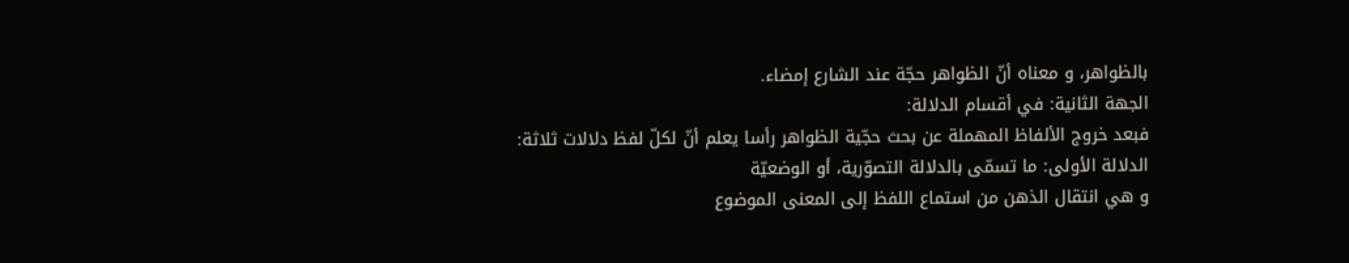بالظواهر، و معناه أنّ الظواهر حجّة عند الشارع إمضاء.
الجهة الثانية: في أقسام الدلالة:
فبعد خروج الألفاظ المهملة عن بحث حجّية الظواهر رأسا يعلم أنّ لكلّ لفظ دلالات ثلاثة:
الدلالة الأولى: ما تسمّى بالدلالة التصوّرية، أو الوضعيّة
و هي انتقال الذهن من استماع اللفظ إلى المعنى الموضوع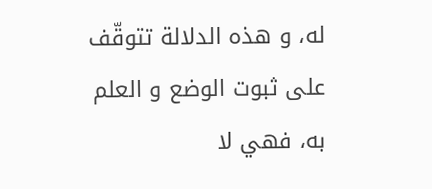له، و هذه الدلالة تتوقّف على ثبوت الوضع و العلم به، فهي لا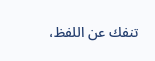تنفك عن اللفظ،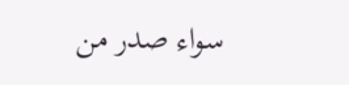سواء صدر من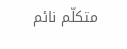متكلّم نائم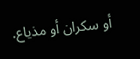أو سكران أو مذياع.